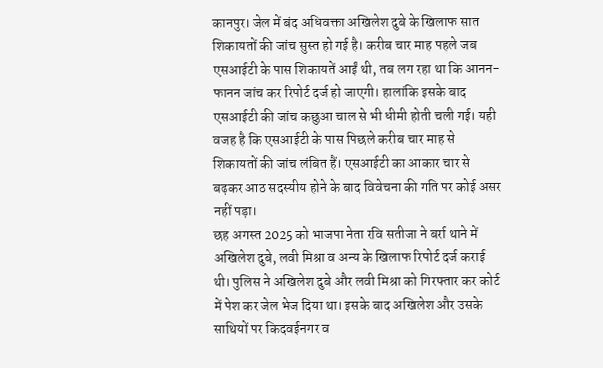कानपुर। जेल में बंद अधिवक्ता अखिलेश दुबे के खिलाफ सात शिकायतों की जांच सुस्त हो गई है। करीब चार माह पहले जब एसआईटी के पास शिकायतें आईं थी, तब लग रहा था कि आनन-फानन जांच कर रिपोर्ट दर्ज हो जाएगी। हालांकि इसके बाद एसआईटी की जांच कछुआ चाल से भी धीमी होती चली गई। यही वजह है कि एसआईटी के पास पिछले करीब चार माह से शिकायतों की जांच लंबित हैं। एसआईटी का आकार चार से बढ़कर आठ सदस्यीय होने के बाद विवेचना की गति पर कोई असर नहीं पड़ा।
छह अगस्त 2025 को भाजपा नेता रवि सतीजा ने बर्रा थाने में अखिलेश दुबे, लवी मिश्रा व अन्य के खिलाफ रिपोर्ट दर्ज कराई थी। पुलिस ने अखिलेश दुबे और लवी मिश्रा को गिरफ्तार कर कोर्ट में पेश कर जेल भेज दिया था। इसके बाद अखिलेश और उसके साथियों पर किदवईनगर व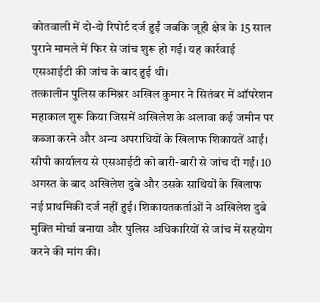कोतवाली में दो-दो रिपोर्ट दर्ज हुईं जबकि जूही क्षेत्र के 15 साल पुराने मामले में फिर से जांच शुरू हो गई। यह कार्रवाई एसआईटी की जांच के बाद हुई थी।
तत्कालीन पुलिस कमिश्नर अखिल कुमार ने सितंबर में ऑपरेशन महाकाल शुरू किया जिसमें अखिलेश के अलावा कई जमीन पर कब्जा करने और अन्य अपराधियों के खिलाफ शिकायतें आईं। सीपी कार्यालय से एसआईटी को बारी-बारी से जांच दी गईं। 10 अगस्त के बाद अखिलेश दुबे और उसके साथियों के खिलाफ नई प्राथमिकी दर्ज नहीं हुई। शिकायतकर्ताओं ने अखिलेश दुबे मुक्ति मोर्चा बनाया और पुलिस अधिकारियों से जांच में सहयोग करने की मांग की।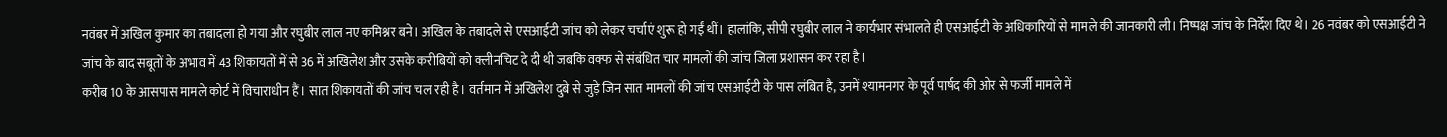नवंबर में अखिल कुमार का तबादला हो गया और रघुबीर लाल नए कमिश्नर बने। अखिल के तबादले से एसआईटी जांच को लेकर चर्चाएं शुरू हो गईं थीं। हालांकि, सीपी रघुबीर लाल ने कार्यभार संभालते ही एसआईटी के अधिकारियों से मामले की जानकारी ली। निष्पक्ष जांच के निर्देश दिए थे। 26 नवंबर को एसआईटी ने जांच के बाद सबूतों के अभाव में 43 शिकायतों में से 36 में अखिलेश और उसके करीबियों को क्लीनचिट दे दी थी जबकि वक्फ से संबंधित चार मामलों की जांच जिला प्रशासन कर रहा है।
करीब 10 के आसपास मामले कोर्ट में विचाराधीन हैं। सात शिकायतों की जांच चल रही है। वर्तमान में अखिलेश दुबे से जुड़े जिन सात मामलों की जांच एसआईटी के पास लंबित है, उनमें श्यामनगर के पूर्व पार्षद की ओर से फर्जी मामले में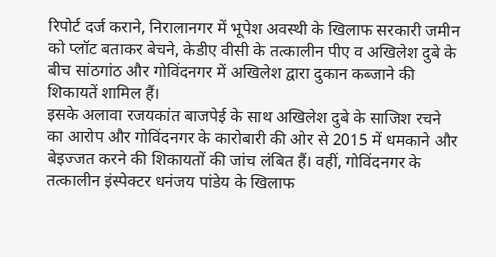रिपोर्ट दर्ज कराने, निरालानगर में भूपेश अवस्थी के खिलाफ सरकारी जमीन को प्लॉट बताकर बेचने, केडीए वीसी के तत्कालीन पीए व अखिलेश दुबे के बीच सांठगांठ और गोविंदनगर में अखिलेश द्वारा दुकान कब्जाने की शिकायतें शामिल हैं।
इसके अलावा रजयकांत बाजपेई के साथ अखिलेश दुबे के साजिश रचने का आरोप और गोविंदनगर के कारोबारी की ओर से 2015 में धमकाने और बेइज्जत करने की शिकायतों की जांच लंबित हैं। वहीं, गोविंदनगर के तत्कालीन इंस्पेक्टर धनंजय पांडेय के खिलाफ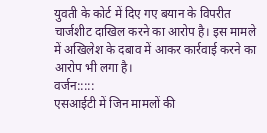युवती के कोर्ट में दिए गए बयान के विपरीत चार्जशीट दाखिल करने का आरोप है। इस मामले में अखिलेश के दबाव में आकर कार्रवाई करने का आरोप भी लगा है।
वर्जन:::::
एसआईटी में जिन मामलों की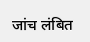जांच लंबित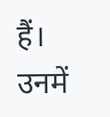हैं। उनमें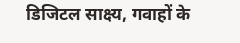डिजिटल साक्ष्य, गवाहों के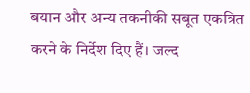बयान और अन्य तकनीकी सबूत एकत्रित करने के निर्देश दिए हैं। जल्द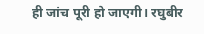ही जांच पूरी हो जाएगी। रघुबीर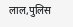लाल,पुलिस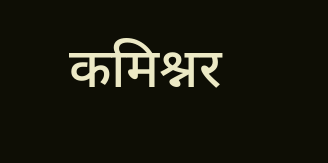कमिश्नर